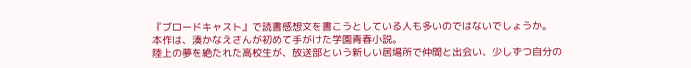『ブロードキャスト』で読書感想文を書こうとしている人も多いのではないでしょうか。
本作は、湊かなえさんが初めて手がけた学園青春小説。
陸上の夢を絶たれた高校生が、放送部という新しい居場所で仲間と出会い、少しずつ自分の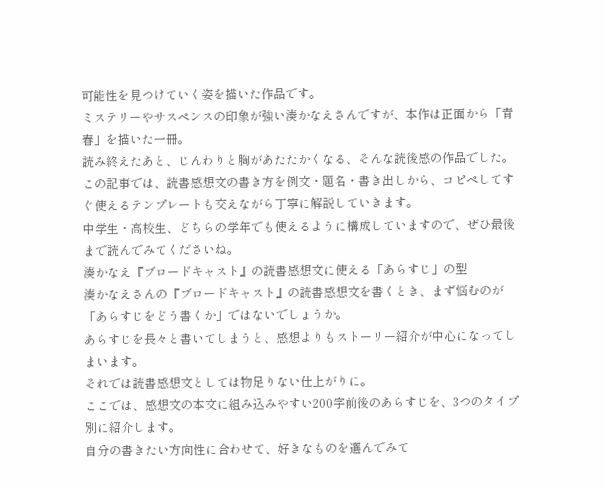可能性を見つけていく姿を描いた作品です。
ミステリーやサスペンスの印象が強い湊かなえさんですが、本作は正面から「青春」を描いた一冊。
読み終えたあと、じんわりと胸があたたかくなる、そんな読後感の作品でした。
この記事では、読書感想文の書き方を例文・題名・書き出しから、コピペしてすぐ使えるテンプレートも交えながら丁寧に解説していきます。
中学生・高校生、どちらの学年でも使えるように構成していますので、ぜひ最後まで読んでみてくださいね。
湊かなえ『ブロードキャスト』の読書感想文に使える「あらすじ」の型
湊かなえさんの『ブロードキャスト』の読書感想文を書くとき、まず悩むのが「あらすじをどう書くか」ではないでしょうか。
あらすじを長々と書いてしまうと、感想よりもストーリー紹介が中心になってしまいます。
それでは読書感想文としては物足りない仕上がりに。
ここでは、感想文の本文に組み込みやすい200字前後のあらすじを、3つのタイプ別に紹介します。
自分の書きたい方向性に合わせて、好きなものを選んでみて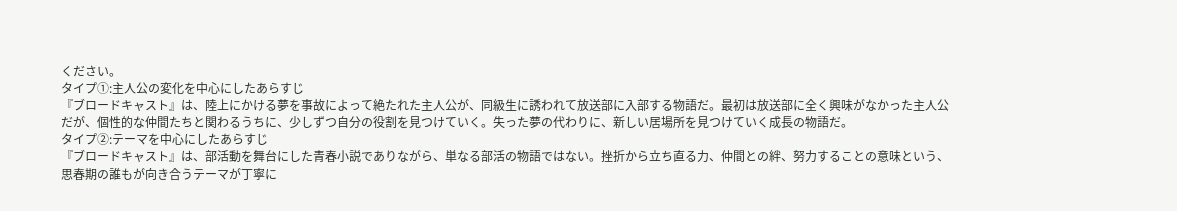ください。
タイプ①:主人公の変化を中心にしたあらすじ
『ブロードキャスト』は、陸上にかける夢を事故によって絶たれた主人公が、同級生に誘われて放送部に入部する物語だ。最初は放送部に全く興味がなかった主人公だが、個性的な仲間たちと関わるうちに、少しずつ自分の役割を見つけていく。失った夢の代わりに、新しい居場所を見つけていく成長の物語だ。
タイプ②:テーマを中心にしたあらすじ
『ブロードキャスト』は、部活動を舞台にした青春小説でありながら、単なる部活の物語ではない。挫折から立ち直る力、仲間との絆、努力することの意味という、思春期の誰もが向き合うテーマが丁寧に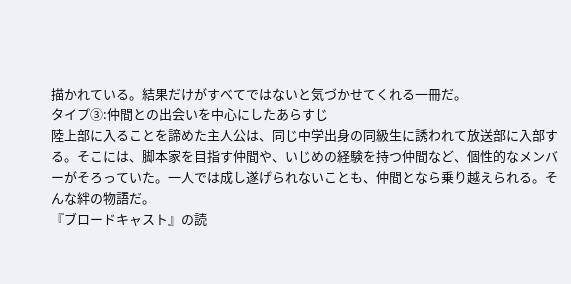描かれている。結果だけがすべてではないと気づかせてくれる一冊だ。
タイプ③:仲間との出会いを中心にしたあらすじ
陸上部に入ることを諦めた主人公は、同じ中学出身の同級生に誘われて放送部に入部する。そこには、脚本家を目指す仲間や、いじめの経験を持つ仲間など、個性的なメンバーがそろっていた。一人では成し遂げられないことも、仲間となら乗り越えられる。そんな絆の物語だ。
『ブロードキャスト』の読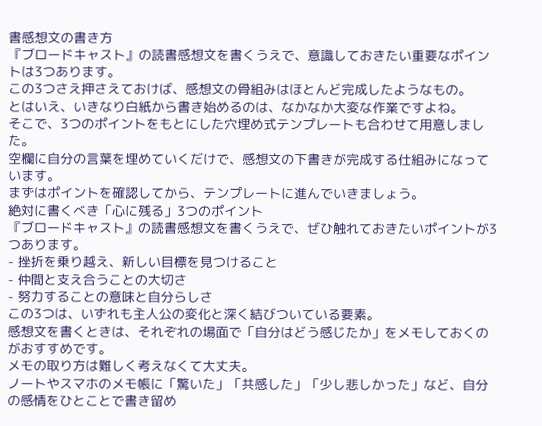書感想文の書き方
『ブロードキャスト』の読書感想文を書くうえで、意識しておきたい重要なポイントは3つあります。
この3つさえ押さえておけば、感想文の骨組みはほとんど完成したようなもの。
とはいえ、いきなり白紙から書き始めるのは、なかなか大変な作業ですよね。
そこで、3つのポイントをもとにした穴埋め式テンプレートも合わせて用意しました。
空欄に自分の言葉を埋めていくだけで、感想文の下書きが完成する仕組みになっています。
まずはポイントを確認してから、テンプレートに進んでいきましょう。
絶対に書くべき「心に残る」3つのポイント
『ブロードキャスト』の読書感想文を書くうえで、ぜひ触れておきたいポイントが3つあります。
- 挫折を乗り越え、新しい目標を見つけること
- 仲間と支え合うことの大切さ
- 努力することの意味と自分らしさ
この3つは、いずれも主人公の変化と深く結びついている要素。
感想文を書くときは、それぞれの場面で「自分はどう感じたか」をメモしておくのがおすすめです。
メモの取り方は難しく考えなくて大丈夫。
ノートやスマホのメモ帳に「驚いた」「共感した」「少し悲しかった」など、自分の感情をひとことで書き留め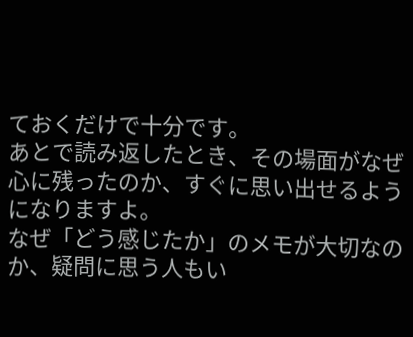ておくだけで十分です。
あとで読み返したとき、その場面がなぜ心に残ったのか、すぐに思い出せるようになりますよ。
なぜ「どう感じたか」のメモが大切なのか、疑問に思う人もい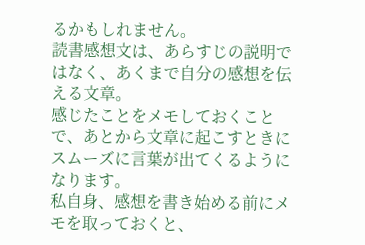るかもしれません。
読書感想文は、あらすじの説明ではなく、あくまで自分の感想を伝える文章。
感じたことをメモしておくことで、あとから文章に起こすときにスムーズに言葉が出てくるようになります。
私自身、感想を書き始める前にメモを取っておくと、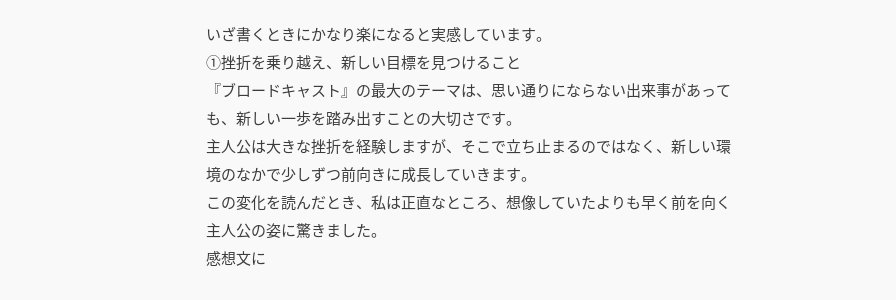いざ書くときにかなり楽になると実感しています。
①挫折を乗り越え、新しい目標を見つけること
『ブロードキャスト』の最大のテーマは、思い通りにならない出来事があっても、新しい一歩を踏み出すことの大切さです。
主人公は大きな挫折を経験しますが、そこで立ち止まるのではなく、新しい環境のなかで少しずつ前向きに成長していきます。
この変化を読んだとき、私は正直なところ、想像していたよりも早く前を向く主人公の姿に驚きました。
感想文に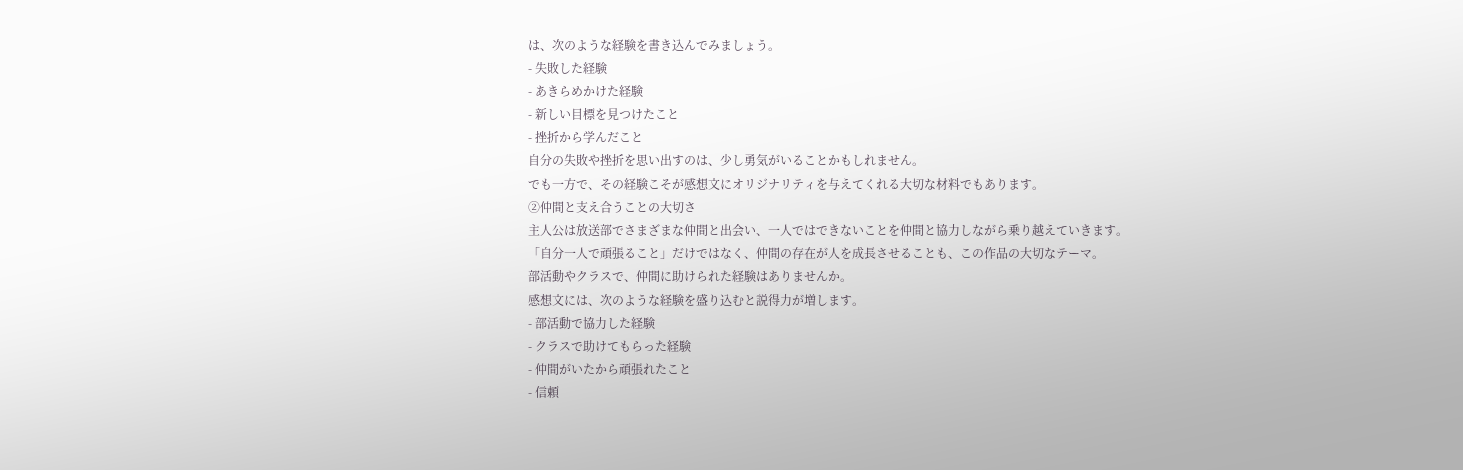は、次のような経験を書き込んでみましょう。
- 失敗した経験
- あきらめかけた経験
- 新しい目標を見つけたこと
- 挫折から学んだこと
自分の失敗や挫折を思い出すのは、少し勇気がいることかもしれません。
でも一方で、その経験こそが感想文にオリジナリティを与えてくれる大切な材料でもあります。
②仲間と支え合うことの大切さ
主人公は放送部でさまざまな仲間と出会い、一人ではできないことを仲間と協力しながら乗り越えていきます。
「自分一人で頑張ること」だけではなく、仲間の存在が人を成長させることも、この作品の大切なテーマ。
部活動やクラスで、仲間に助けられた経験はありませんか。
感想文には、次のような経験を盛り込むと説得力が増します。
- 部活動で協力した経験
- クラスで助けてもらった経験
- 仲間がいたから頑張れたこと
- 信頼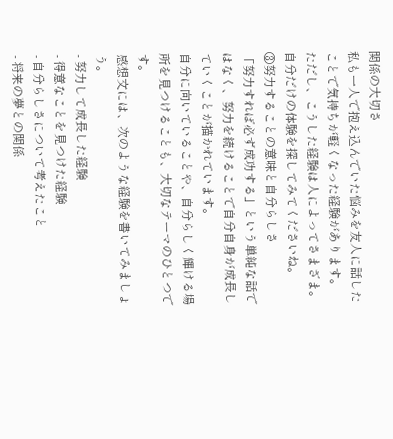関係の大切さ
私も一人で抱え込んでいた悩みを友人に話したことで気持ちが軽くなった経験があります。
ただし、こうした経験は人によってさまざま。
自分だけの体験を探してみてくださいね。
③努力することの意味と自分らしさ
「努力すれば必ず成功する」という単純な話ではなく、努力を続けることで自分自身が成長していくことが描かれています。
自分に向いていることや、自分らしく輝ける場所を見つけることも、大切なテーマのひとつです。
感想文には、次のような経験を書いてみましょう。
- 努力して成長した経験
- 得意なことを見つけた経験
- 自分らしさについて考えたこと
- 将来の夢との関係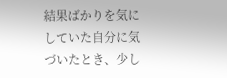結果ばかりを気にしていた自分に気づいたとき、少し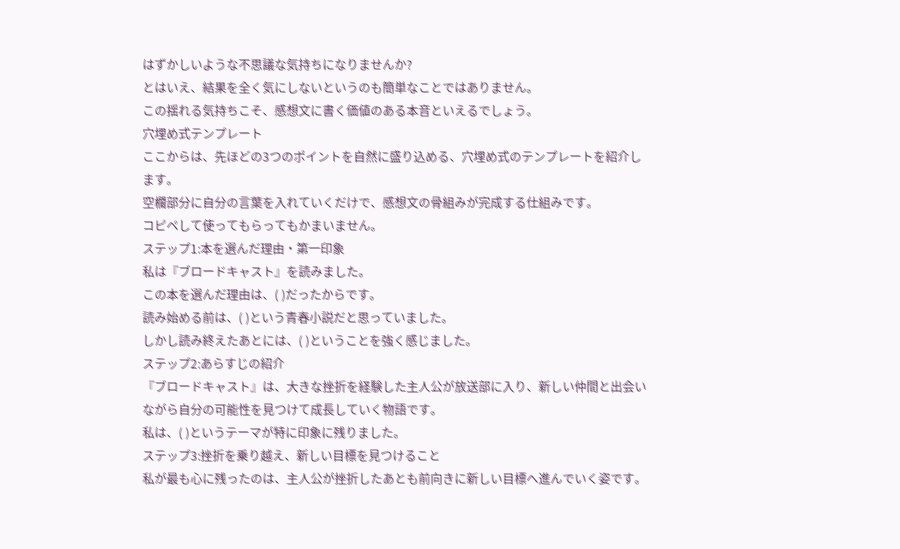はずかしいような不思議な気持ちになりませんか?
とはいえ、結果を全く気にしないというのも簡単なことではありません。
この揺れる気持ちこそ、感想文に書く価値のある本音といえるでしょう。
穴埋め式テンプレート
ここからは、先ほどの3つのポイントを自然に盛り込める、穴埋め式のテンプレートを紹介します。
空欄部分に自分の言葉を入れていくだけで、感想文の骨組みが完成する仕組みです。
コピペして使ってもらってもかまいません。
ステップ1:本を選んだ理由・第一印象
私は『ブロードキャスト』を読みました。
この本を選んだ理由は、( )だったからです。
読み始める前は、( )という青春小説だと思っていました。
しかし読み終えたあとには、( )ということを強く感じました。
ステップ2:あらすじの紹介
『ブロードキャスト』は、大きな挫折を経験した主人公が放送部に入り、新しい仲間と出会いながら自分の可能性を見つけて成長していく物語です。
私は、( )というテーマが特に印象に残りました。
ステップ3:挫折を乗り越え、新しい目標を見つけること
私が最も心に残ったのは、主人公が挫折したあとも前向きに新しい目標へ進んでいく姿です。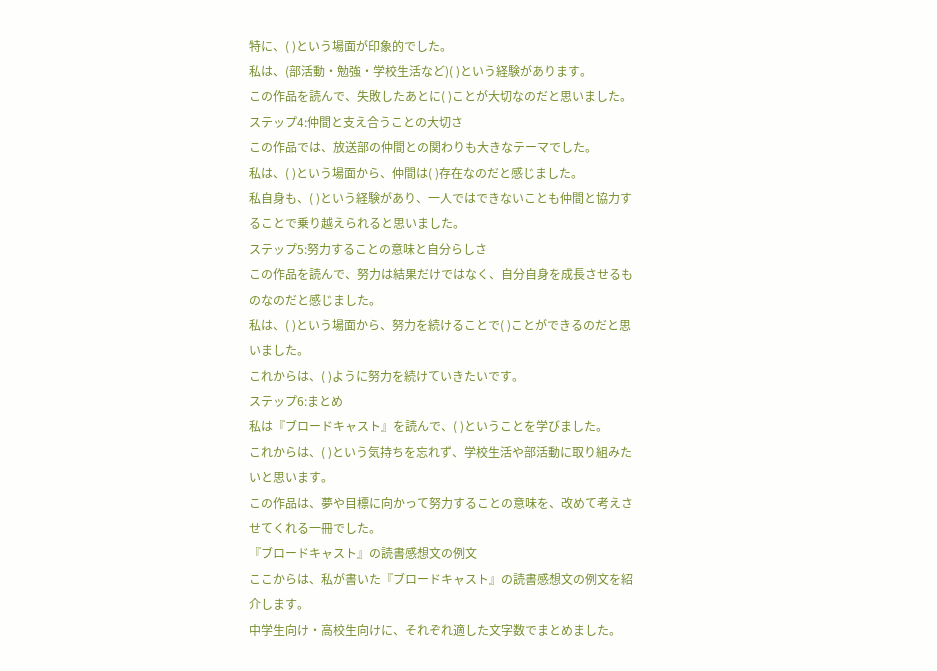特に、( )という場面が印象的でした。
私は、(部活動・勉強・学校生活など)( )という経験があります。
この作品を読んで、失敗したあとに( )ことが大切なのだと思いました。
ステップ4:仲間と支え合うことの大切さ
この作品では、放送部の仲間との関わりも大きなテーマでした。
私は、( )という場面から、仲間は( )存在なのだと感じました。
私自身も、( )という経験があり、一人ではできないことも仲間と協力することで乗り越えられると思いました。
ステップ5:努力することの意味と自分らしさ
この作品を読んで、努力は結果だけではなく、自分自身を成長させるものなのだと感じました。
私は、( )という場面から、努力を続けることで( )ことができるのだと思いました。
これからは、( )ように努力を続けていきたいです。
ステップ6:まとめ
私は『ブロードキャスト』を読んで、( )ということを学びました。
これからは、( )という気持ちを忘れず、学校生活や部活動に取り組みたいと思います。
この作品は、夢や目標に向かって努力することの意味を、改めて考えさせてくれる一冊でした。
『ブロードキャスト』の読書感想文の例文
ここからは、私が書いた『ブロードキャスト』の読書感想文の例文を紹介します。
中学生向け・高校生向けに、それぞれ適した文字数でまとめました。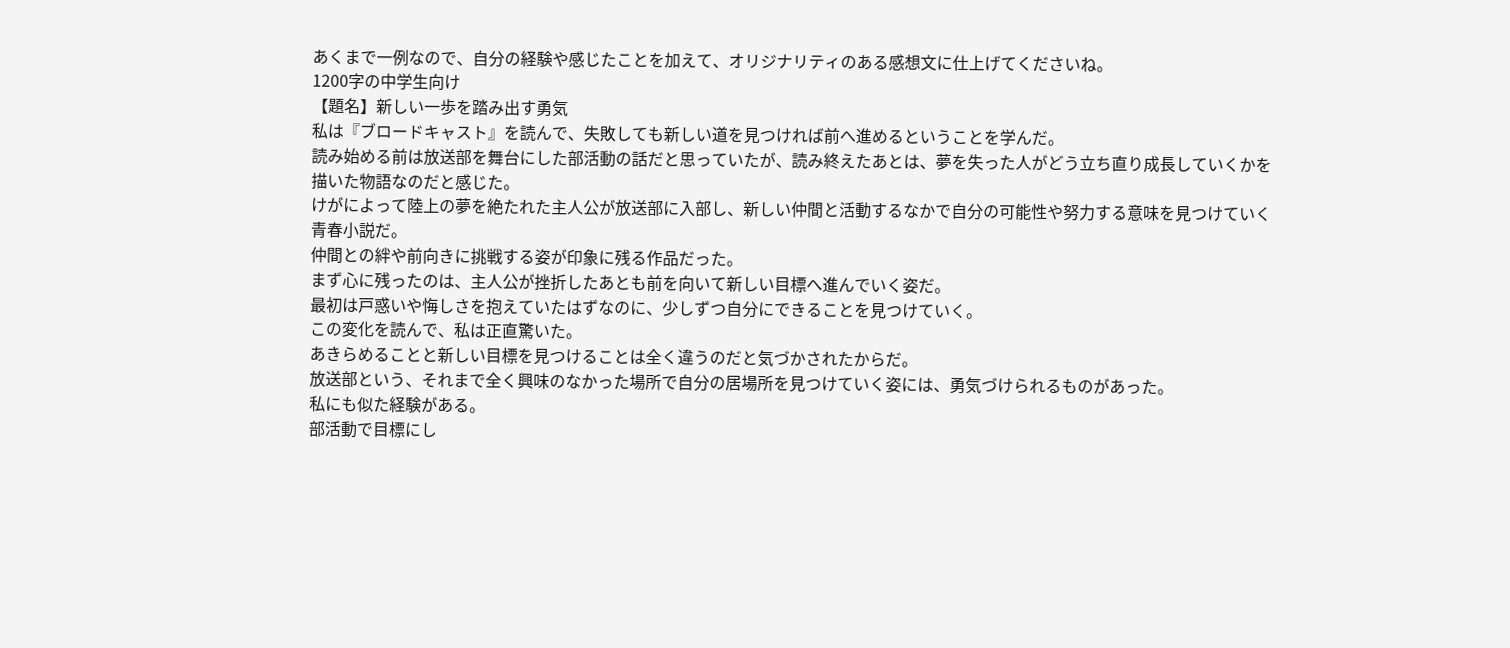あくまで一例なので、自分の経験や感じたことを加えて、オリジナリティのある感想文に仕上げてくださいね。
1200字の中学生向け
【題名】新しい一歩を踏み出す勇気
私は『ブロードキャスト』を読んで、失敗しても新しい道を見つければ前へ進めるということを学んだ。
読み始める前は放送部を舞台にした部活動の話だと思っていたが、読み終えたあとは、夢を失った人がどう立ち直り成長していくかを描いた物語なのだと感じた。
けがによって陸上の夢を絶たれた主人公が放送部に入部し、新しい仲間と活動するなかで自分の可能性や努力する意味を見つけていく青春小説だ。
仲間との絆や前向きに挑戦する姿が印象に残る作品だった。
まず心に残ったのは、主人公が挫折したあとも前を向いて新しい目標へ進んでいく姿だ。
最初は戸惑いや悔しさを抱えていたはずなのに、少しずつ自分にできることを見つけていく。
この変化を読んで、私は正直驚いた。
あきらめることと新しい目標を見つけることは全く違うのだと気づかされたからだ。
放送部という、それまで全く興味のなかった場所で自分の居場所を見つけていく姿には、勇気づけられるものがあった。
私にも似た経験がある。
部活動で目標にし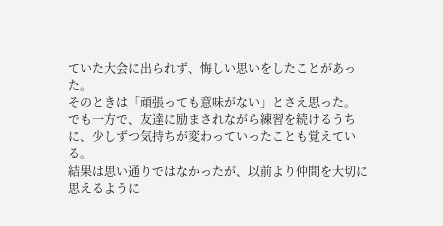ていた大会に出られず、悔しい思いをしたことがあった。
そのときは「頑張っても意味がない」とさえ思った。
でも一方で、友達に励まされながら練習を続けるうちに、少しずつ気持ちが変わっていったことも覚えている。
結果は思い通りではなかったが、以前より仲間を大切に思えるように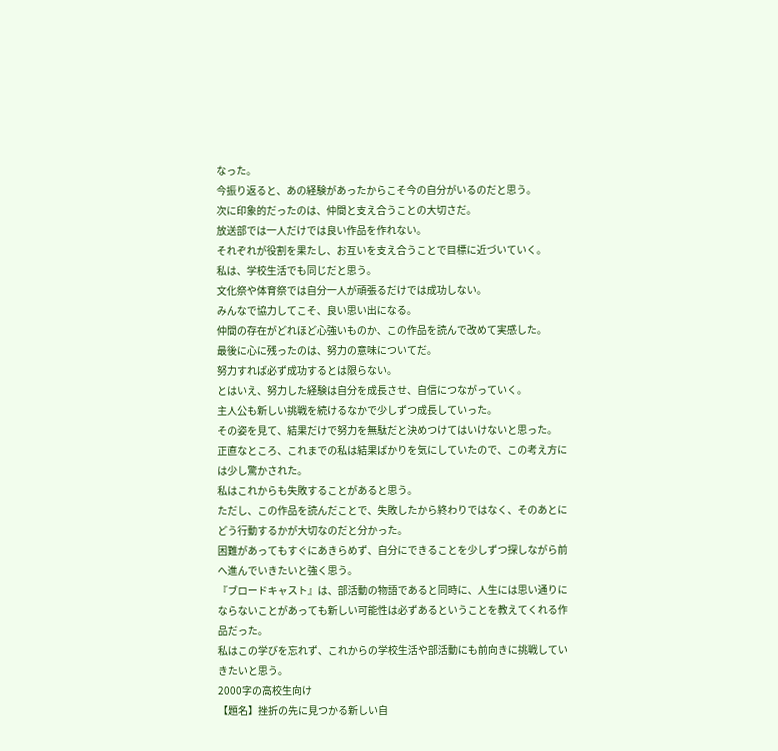なった。
今振り返ると、あの経験があったからこそ今の自分がいるのだと思う。
次に印象的だったのは、仲間と支え合うことの大切さだ。
放送部では一人だけでは良い作品を作れない。
それぞれが役割を果たし、お互いを支え合うことで目標に近づいていく。
私は、学校生活でも同じだと思う。
文化祭や体育祭では自分一人が頑張るだけでは成功しない。
みんなで協力してこそ、良い思い出になる。
仲間の存在がどれほど心強いものか、この作品を読んで改めて実感した。
最後に心に残ったのは、努力の意味についてだ。
努力すれば必ず成功するとは限らない。
とはいえ、努力した経験は自分を成長させ、自信につながっていく。
主人公も新しい挑戦を続けるなかで少しずつ成長していった。
その姿を見て、結果だけで努力を無駄だと決めつけてはいけないと思った。
正直なところ、これまでの私は結果ばかりを気にしていたので、この考え方には少し驚かされた。
私はこれからも失敗することがあると思う。
ただし、この作品を読んだことで、失敗したから終わりではなく、そのあとにどう行動するかが大切なのだと分かった。
困難があってもすぐにあきらめず、自分にできることを少しずつ探しながら前へ進んでいきたいと強く思う。
『ブロードキャスト』は、部活動の物語であると同時に、人生には思い通りにならないことがあっても新しい可能性は必ずあるということを教えてくれる作品だった。
私はこの学びを忘れず、これからの学校生活や部活動にも前向きに挑戦していきたいと思う。
2000字の高校生向け
【題名】挫折の先に見つかる新しい自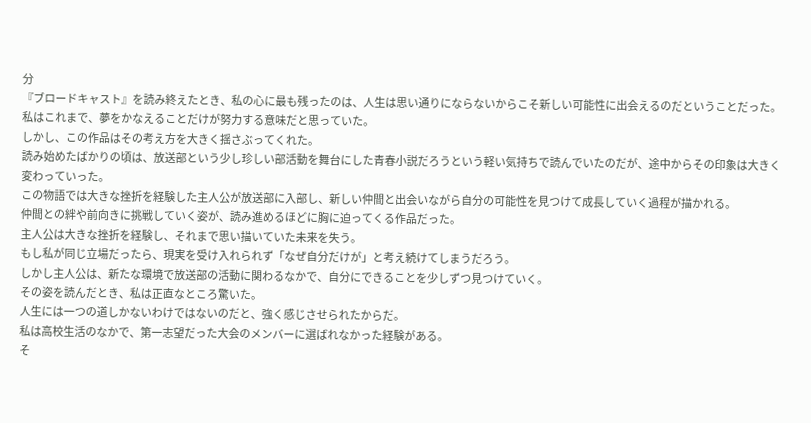分
『ブロードキャスト』を読み終えたとき、私の心に最も残ったのは、人生は思い通りにならないからこそ新しい可能性に出会えるのだということだった。
私はこれまで、夢をかなえることだけが努力する意味だと思っていた。
しかし、この作品はその考え方を大きく揺さぶってくれた。
読み始めたばかりの頃は、放送部という少し珍しい部活動を舞台にした青春小説だろうという軽い気持ちで読んでいたのだが、途中からその印象は大きく変わっていった。
この物語では大きな挫折を経験した主人公が放送部に入部し、新しい仲間と出会いながら自分の可能性を見つけて成長していく過程が描かれる。
仲間との絆や前向きに挑戦していく姿が、読み進めるほどに胸に迫ってくる作品だった。
主人公は大きな挫折を経験し、それまで思い描いていた未来を失う。
もし私が同じ立場だったら、現実を受け入れられず「なぜ自分だけが」と考え続けてしまうだろう。
しかし主人公は、新たな環境で放送部の活動に関わるなかで、自分にできることを少しずつ見つけていく。
その姿を読んだとき、私は正直なところ驚いた。
人生には一つの道しかないわけではないのだと、強く感じさせられたからだ。
私は高校生活のなかで、第一志望だった大会のメンバーに選ばれなかった経験がある。
そ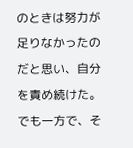のときは努力が足りなかったのだと思い、自分を責め続けた。
でも一方で、そ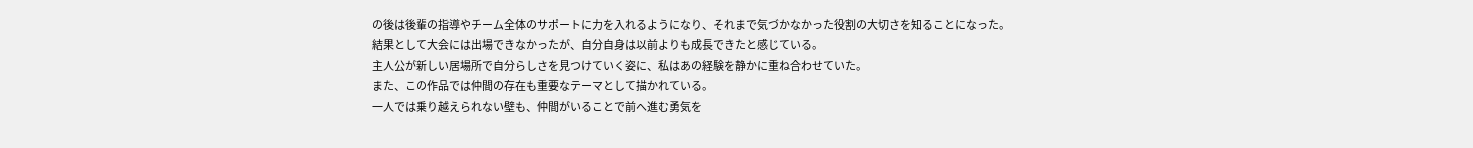の後は後輩の指導やチーム全体のサポートに力を入れるようになり、それまで気づかなかった役割の大切さを知ることになった。
結果として大会には出場できなかったが、自分自身は以前よりも成長できたと感じている。
主人公が新しい居場所で自分らしさを見つけていく姿に、私はあの経験を静かに重ね合わせていた。
また、この作品では仲間の存在も重要なテーマとして描かれている。
一人では乗り越えられない壁も、仲間がいることで前へ進む勇気を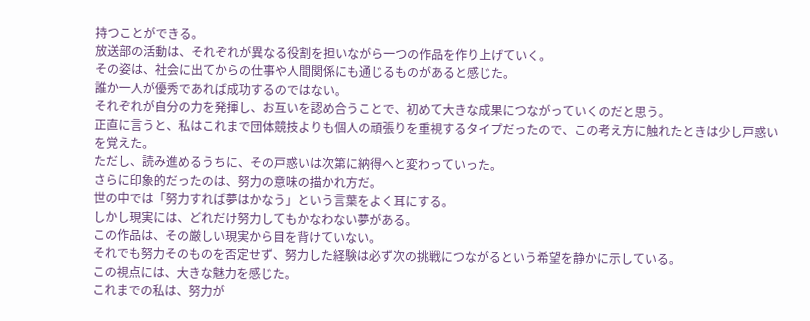持つことができる。
放送部の活動は、それぞれが異なる役割を担いながら一つの作品を作り上げていく。
その姿は、社会に出てからの仕事や人間関係にも通じるものがあると感じた。
誰か一人が優秀であれば成功するのではない。
それぞれが自分の力を発揮し、お互いを認め合うことで、初めて大きな成果につながっていくのだと思う。
正直に言うと、私はこれまで団体競技よりも個人の頑張りを重視するタイプだったので、この考え方に触れたときは少し戸惑いを覚えた。
ただし、読み進めるうちに、その戸惑いは次第に納得へと変わっていった。
さらに印象的だったのは、努力の意味の描かれ方だ。
世の中では「努力すれば夢はかなう」という言葉をよく耳にする。
しかし現実には、どれだけ努力してもかなわない夢がある。
この作品は、その厳しい現実から目を背けていない。
それでも努力そのものを否定せず、努力した経験は必ず次の挑戦につながるという希望を静かに示している。
この視点には、大きな魅力を感じた。
これまでの私は、努力が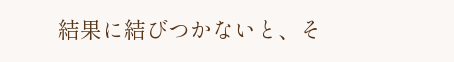結果に結びつかないと、そ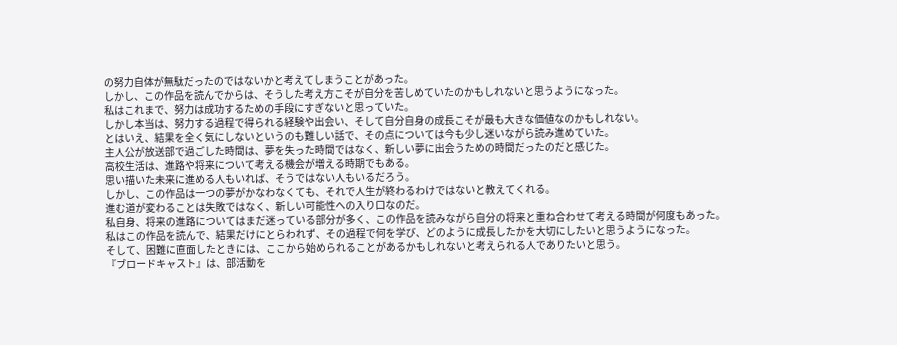の努力自体が無駄だったのではないかと考えてしまうことがあった。
しかし、この作品を読んでからは、そうした考え方こそが自分を苦しめていたのかもしれないと思うようになった。
私はこれまで、努力は成功するための手段にすぎないと思っていた。
しかし本当は、努力する過程で得られる経験や出会い、そして自分自身の成長こそが最も大きな価値なのかもしれない。
とはいえ、結果を全く気にしないというのも難しい話で、その点については今も少し迷いながら読み進めていた。
主人公が放送部で過ごした時間は、夢を失った時間ではなく、新しい夢に出会うための時間だったのだと感じた。
高校生活は、進路や将来について考える機会が増える時期でもある。
思い描いた未来に進める人もいれば、そうではない人もいるだろう。
しかし、この作品は一つの夢がかなわなくても、それで人生が終わるわけではないと教えてくれる。
進む道が変わることは失敗ではなく、新しい可能性への入り口なのだ。
私自身、将来の進路についてはまだ迷っている部分が多く、この作品を読みながら自分の将来と重ね合わせて考える時間が何度もあった。
私はこの作品を読んで、結果だけにとらわれず、その過程で何を学び、どのように成長したかを大切にしたいと思うようになった。
そして、困難に直面したときには、ここから始められることがあるかもしれないと考えられる人でありたいと思う。
『ブロードキャスト』は、部活動を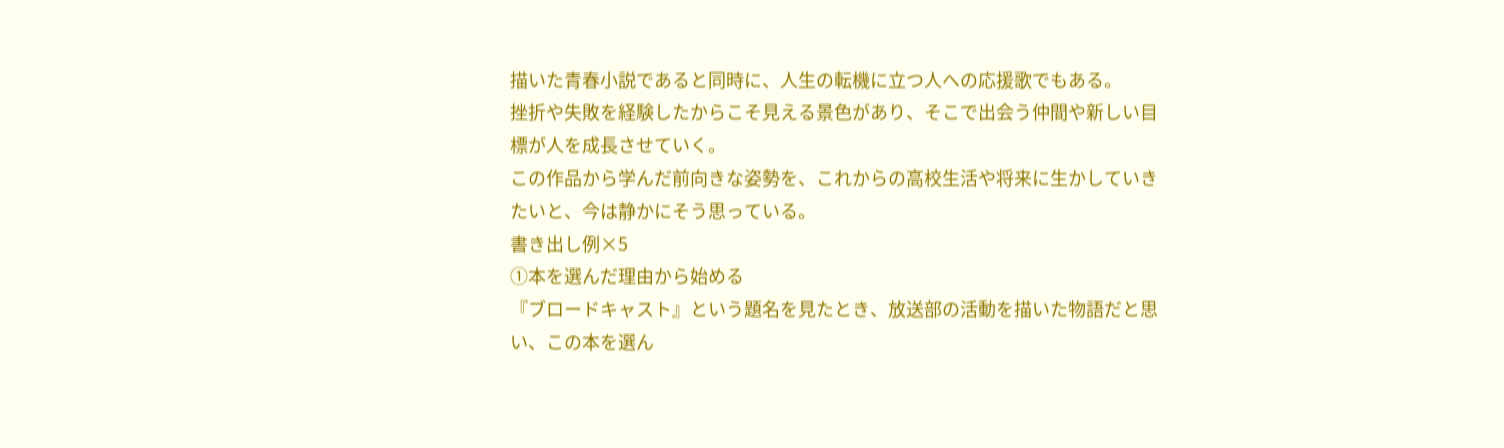描いた青春小説であると同時に、人生の転機に立つ人への応援歌でもある。
挫折や失敗を経験したからこそ見える景色があり、そこで出会う仲間や新しい目標が人を成長させていく。
この作品から学んだ前向きな姿勢を、これからの高校生活や将来に生かしていきたいと、今は静かにそう思っている。
書き出し例×5
①本を選んだ理由から始める
『ブロードキャスト』という題名を見たとき、放送部の活動を描いた物語だと思い、この本を選ん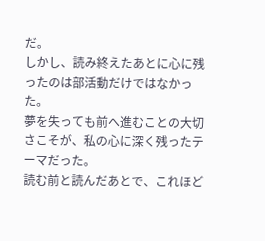だ。
しかし、読み終えたあとに心に残ったのは部活動だけではなかった。
夢を失っても前へ進むことの大切さこそが、私の心に深く残ったテーマだった。
読む前と読んだあとで、これほど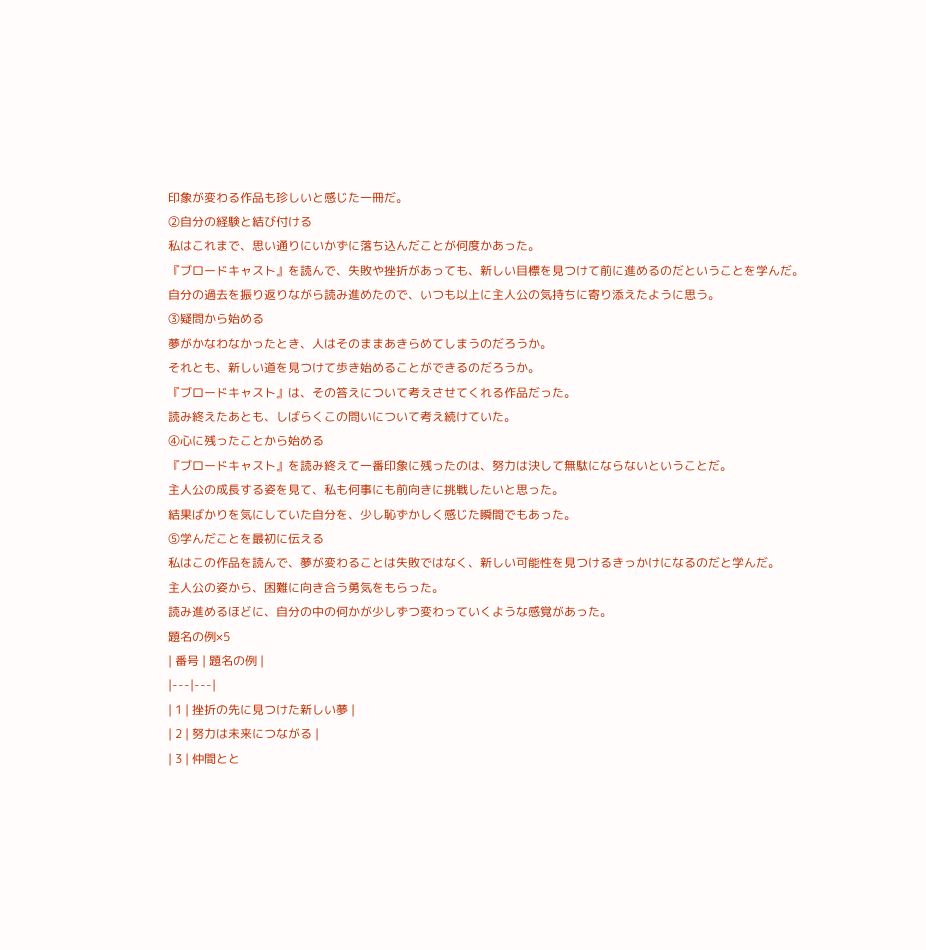印象が変わる作品も珍しいと感じた一冊だ。
②自分の経験と結び付ける
私はこれまで、思い通りにいかずに落ち込んだことが何度かあった。
『ブロードキャスト』を読んで、失敗や挫折があっても、新しい目標を見つけて前に進めるのだということを学んだ。
自分の過去を振り返りながら読み進めたので、いつも以上に主人公の気持ちに寄り添えたように思う。
③疑問から始める
夢がかなわなかったとき、人はそのままあきらめてしまうのだろうか。
それとも、新しい道を見つけて歩き始めることができるのだろうか。
『ブロードキャスト』は、その答えについて考えさせてくれる作品だった。
読み終えたあとも、しばらくこの問いについて考え続けていた。
④心に残ったことから始める
『ブロードキャスト』を読み終えて一番印象に残ったのは、努力は決して無駄にならないということだ。
主人公の成長する姿を見て、私も何事にも前向きに挑戦したいと思った。
結果ばかりを気にしていた自分を、少し恥ずかしく感じた瞬間でもあった。
⑤学んだことを最初に伝える
私はこの作品を読んで、夢が変わることは失敗ではなく、新しい可能性を見つけるきっかけになるのだと学んだ。
主人公の姿から、困難に向き合う勇気をもらった。
読み進めるほどに、自分の中の何かが少しずつ変わっていくような感覚があった。
題名の例×5
| 番号 | 題名の例 |
|---|---|
| 1 | 挫折の先に見つけた新しい夢 |
| 2 | 努力は未来につながる |
| 3 | 仲間とと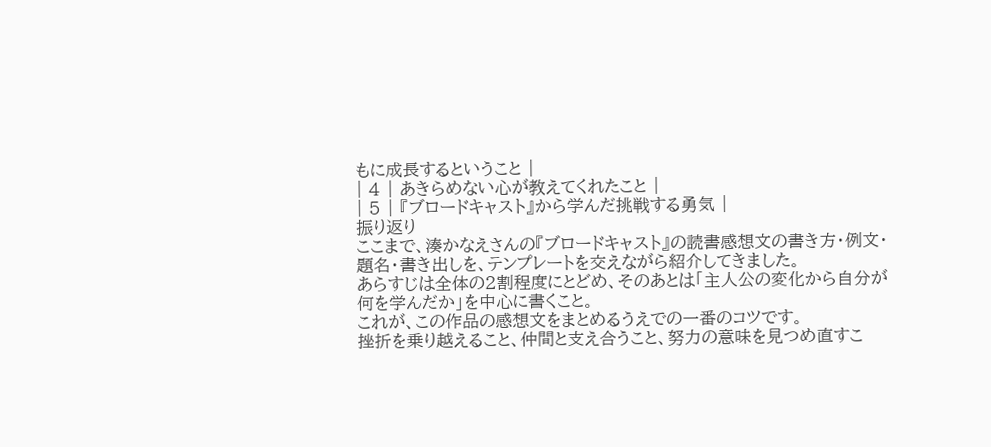もに成長するということ |
| 4 | あきらめない心が教えてくれたこと |
| 5 | 『ブロードキャスト』から学んだ挑戦する勇気 |
振り返り
ここまで、湊かなえさんの『ブロードキャスト』の読書感想文の書き方・例文・題名・書き出しを、テンプレートを交えながら紹介してきました。
あらすじは全体の2割程度にとどめ、そのあとは「主人公の変化から自分が何を学んだか」を中心に書くこと。
これが、この作品の感想文をまとめるうえでの一番のコツです。
挫折を乗り越えること、仲間と支え合うこと、努力の意味を見つめ直すこ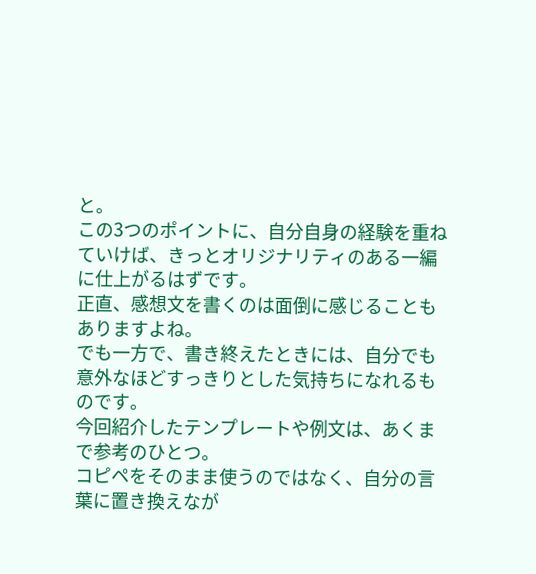と。
この3つのポイントに、自分自身の経験を重ねていけば、きっとオリジナリティのある一編に仕上がるはずです。
正直、感想文を書くのは面倒に感じることもありますよね。
でも一方で、書き終えたときには、自分でも意外なほどすっきりとした気持ちになれるものです。
今回紹介したテンプレートや例文は、あくまで参考のひとつ。
コピペをそのまま使うのではなく、自分の言葉に置き換えなが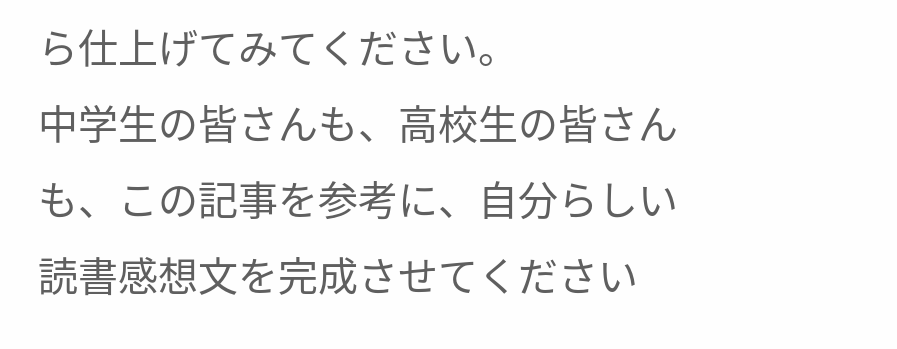ら仕上げてみてください。
中学生の皆さんも、高校生の皆さんも、この記事を参考に、自分らしい読書感想文を完成させてください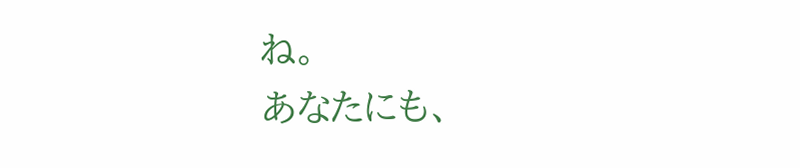ね。
あなたにも、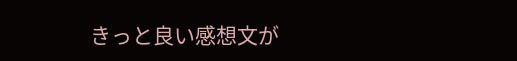きっと良い感想文が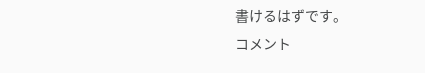書けるはずです。
コメント